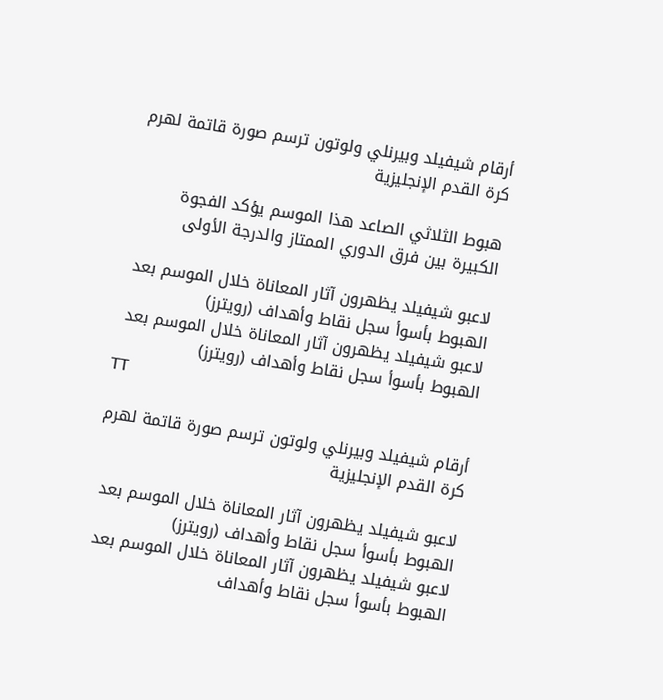أرقام شيفيلد وبيرنلي ولوتون ترسم صورة قاتمة لهرم كرة القدم الإنجليزية

هبوط الثلاثي الصاعد هذا الموسم يؤكد الفجوة الكبيرة بين فرق الدوري الممتاز والدرجة الأولى

لاعبو شيفيلد يظهرون آثار المعاناة خلال الموسم بعد الهبوط بأسوأ سجل نقاط وأهداف (رويترز)
لاعبو شيفيلد يظهرون آثار المعاناة خلال الموسم بعد الهبوط بأسوأ سجل نقاط وأهداف (رويترز)
TT

أرقام شيفيلد وبيرنلي ولوتون ترسم صورة قاتمة لهرم كرة القدم الإنجليزية

لاعبو شيفيلد يظهرون آثار المعاناة خلال الموسم بعد الهبوط بأسوأ سجل نقاط وأهداف (رويترز)
لاعبو شيفيلد يظهرون آثار المعاناة خلال الموسم بعد الهبوط بأسوأ سجل نقاط وأهداف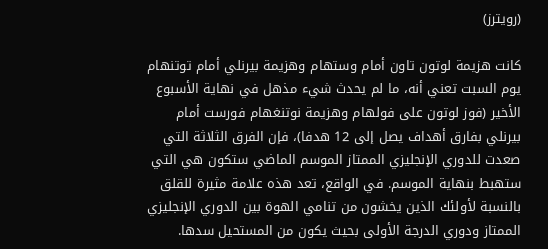(رويترز)

كانت هزيمة لوتون تاون أمام وستهام وهزيمة بيرنلي أمام توتنهام يوم السبت تعني أنه، ما لم يحدث شيء مذهل في نهاية الأسبوع الأخير (فوز لوتون على فولهام وهزيمة نوتنغهام فورست أمام بيرنلي بفارق أهداف يصل إلى 12 هدفا)، فإن الفرق الثلاثة التي صعدت للدوري الإنجليزي الممتاز الموسم الماضي ستكون هي التي ستهبط بنهاية الموسم. في الواقع، تعد هذه علامة مثيرة للقلق بالنسبة لأولئك الذين يخشون من تنامي الهوة بين الدوري الإنجليزي الممتاز ودوري الدرجة الأولى بحيث يكون من المستحيل سدها.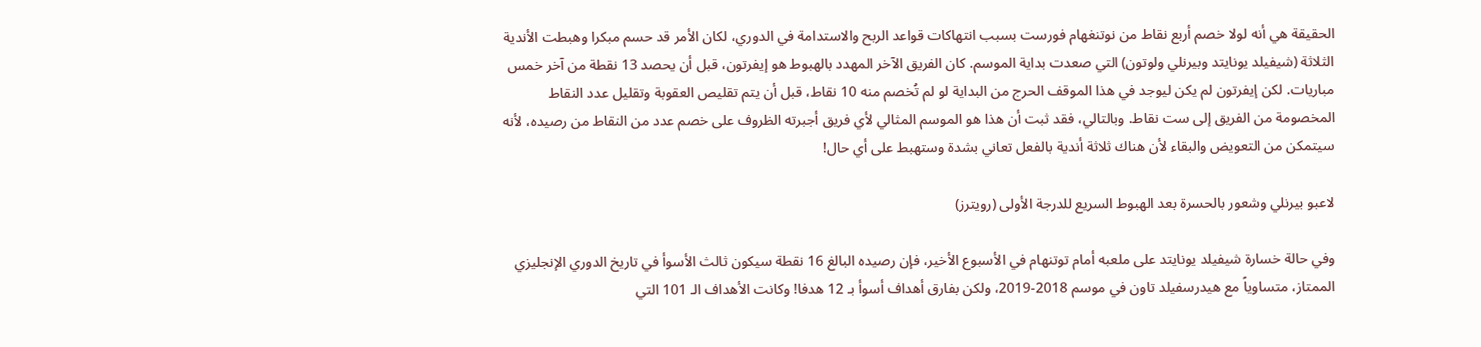الحقيقة هي أنه لولا خصم أربع نقاط من نوتنغهام فورست بسبب انتهاكات قواعد الربح والاستدامة في الدوري، لكان الأمر قد حسم مبكرا وهبطت الأندية الثلاثة (شيفيلد يونايتد وبيرنلي ولوتون) التي صعدت بداية الموسم. كان الفريق الآخر المهدد بالهبوط هو إيفرتون، قبل أن يحصد 13 نقطة من آخر خمس مباريات. لكن إيفرتون لم يكن ليوجد في هذا الموقف الحرج من البداية لو لم تُخصم منه 10 نقاط، قبل أن يتم تقليص العقوبة وتقليل عدد النقاط المخصومة من الفريق إلى ست نقاط. وبالتالي، فقد ثبت أن هذا هو الموسم المثالي لأي فريق أجبرته الظروف على خصم عدد من النقاط من رصيده، لأنه سيتمكن من التعويض والبقاء لأن هناك ثلاثة أندية بالفعل تعاني بشدة وستهبط على أي حال!

لاعبو بيرنلي وشعور بالحسرة بعد الهبوط السريع للدرجة الأولى (رويترز)

وفي حالة خسارة شيفيلد يونايتد على ملعبه أمام توتنهام في الأسبوع الأخير، فإن رصيده البالغ 16 نقطة سيكون ثالث الأسوأ في تاريخ الدوري الإنجليزي الممتاز، متساوياً مع هيدرسفيلد تاون في موسم 2018-2019، ولكن بفارق أهداف أسوأ بـ 12 هدفا! وكانت الأهداف الـ 101 التي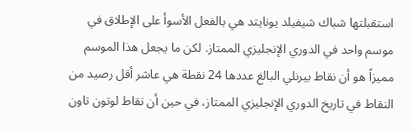استقبلتها شباك شيفيلد يونايتد هي بالفعل الأسوأ على الإطلاق في موسم واحد في الدوري الإنجليزي الممتاز. لكن ما يجعل هذا الموسم مميزاً هو أن نقاط بيرنلي البالغ عددها 24 نقطة هي عاشر أقل رصيد من النقاط في تاريخ الدوري الإنجليزي الممتاز، في حين أن نقاط لوتون تاون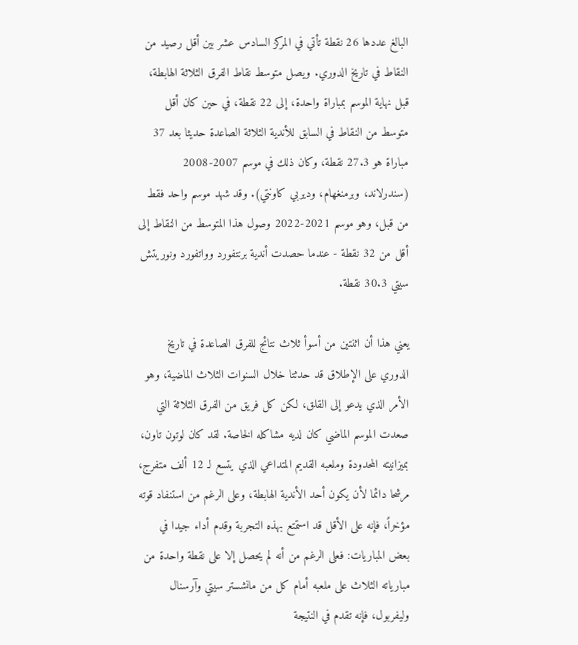البالغ عددها 26 نقطة تأتي في المركز السادس عشر بين أقل رصيد من النقاط في تاريخ الدوري. ويصل متوسط نقاط الفرق الثلاثة الهابطة، قبل نهاية الموسم بمباراة واحدة، إلى 22 نقطة، في حين كان أقل متوسط من النقاط في السابق للأندية الثلاثة الصاعدة حديثا بعد 37 مباراة هو 27.3 نقطة، وكان ذلك في موسم 2007-2008 (سندرلاند، وبرمنغهام، وديربي كاونتي). وقد شهد موسم واحد فقط من قبل، وهو موسم 2021-2022 وصول هذا المتوسط من النقاط إلى أقل من 32 نقطة - عندما حصدت أندية برنتفورد وواتفورد ونوريتش سيتي 30.3 نقطة.

يعني هذا أن اثنتين من أسوأ ثلاث نتائج للفرق الصاعدة في تاريخ الدوري على الإطلاق قد حدثتا خلال السنوات الثلاث الماضية، وهو الأمر الذي يدعو إلى القلق، لكن كل فريق من الفرق الثلاثة التي صعدت الموسم الماضي كان لديه مشاكله الخاصة. لقد كان لوتون تاون، بميزانيته المحدودة وملعبه القديم المتداعي الذي يتسع لـ 12 ألف متفرج، مرشحا دائما لأن يكون أحد الأندية الهابطة، وعلى الرغم من استنفاد قوته مؤخراً، فإنه على الأقل قد استمتع بهذه التجربة وقدم أداء جيدا في بعض المباريات: فعلى الرغم من أنه لم يحصل إلا على نقطة واحدة من مبارياته الثلاث على ملعبه أمام كل من مانشستر سيتي وآرسنال وليفربول، فإنه تقدم في النتيجة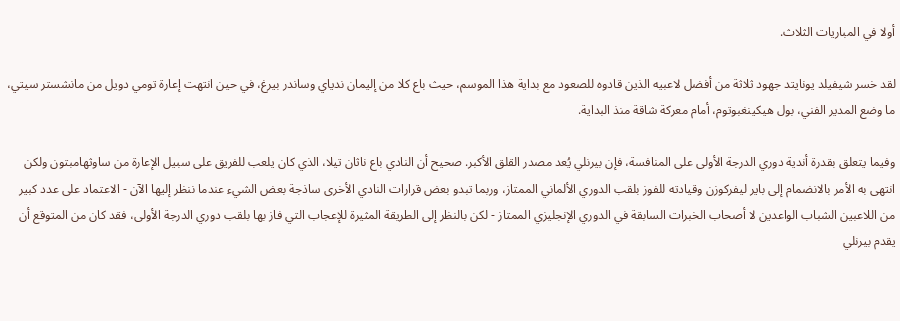أولا في المباريات الثلاث.

لقد خسر شيفيلد يونايتد جهود ثلاثة من أفضل لاعبيه الذين قادوه للصعود مع بداية هذا الموسم، حيث باع كلا من إليمان ندياي وساندر بيرغ، في حين انتهت إعارة تومي دويل من مانشستر سيتي، ما وضع المدير الفني، بول هيكينغبوتوم، أمام معركة شاقة منذ البداية.

وفيما يتعلق بقدرة أندية دوري الدرجة الأولى على المنافسة، فإن بيرنلي يُعد مصدر القلق الأكبر. صحيح أن النادي باع ناثان تيلا، الذي كان يلعب للفريق على سبيل الإعارة من ساوثهامبتون ولكن انتهى به الأمر بالانضمام إلى باير ليفركوزن وقيادته للفوز بلقب الدوري الألماني الممتاز، وربما تبدو بعض قرارات النادي الأخرى ساذجة بعض الشيء عندما ننظر إليها الآن - الاعتماد على عدد كبير من اللاعبين الشباب الواعدين لا أصحاب الخبرات السابقة في الدوري الإنجليزي الممتاز - لكن بالنظر إلى الطريقة المثيرة للإعجاب التي فاز بها بلقب دوري الدرجة الأولى، فقد كان من المتوقع أن يقدم بيرنلي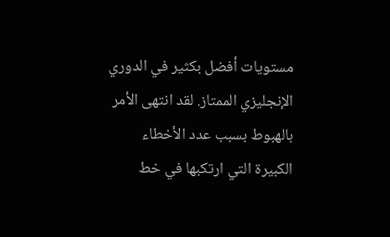مستويات أفضل بكثير في الدوري الإنجليزي الممتاز. لقد انتهى الأمر بالهبوط بسبب عدد الأخطاء الكبيرة التي ارتكبها في خط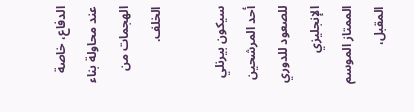الدفاع، خاصة عند محاولة بناء الهجمات من الخلف.

سيكون بيرنلي أحد المرشحين للصعود للدوري الإنجليزي الممتاز الموسم المقبل،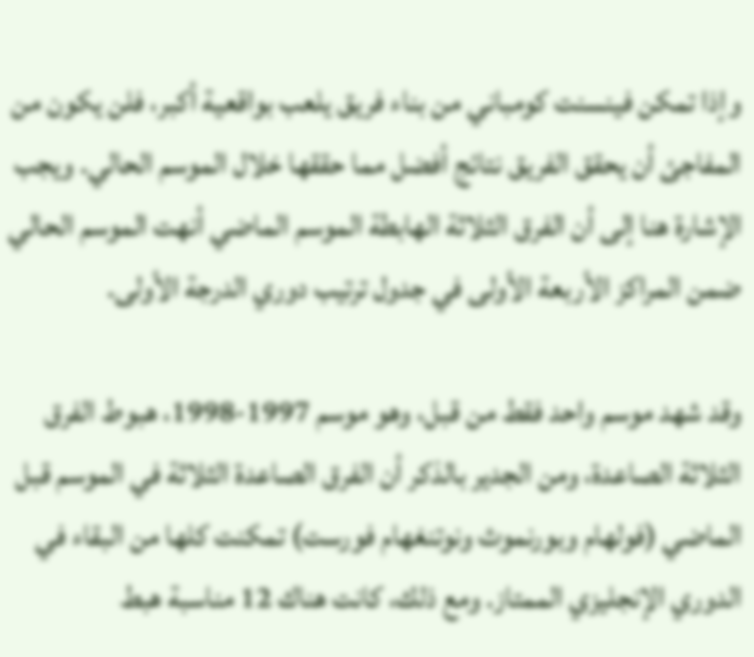وإذا تمكن فينسنت كومباني من بناء فريق يلعب بواقعية أكبر، فلن يكون من المفاجئ أن يحقق الفريق نتائج أفضل مما حققها خلال الموسم الحالي. ويجب الإشارة هنا إلى أن الفرق الثلاثة الهابطة الموسم الماضي أنهت الموسم الحالي ضمن المراكز الأربعة الأولى في جدول ترتيب دوري الدرجة الأولى.

وقد شهد موسم واحد فقط من قبل، وهو موسم 1997-1998، هبوط الفرق الثلاثة الصاعدة، ومن الجدير بالذكر أن الفرق الصاعدة الثلاثة في الموسم قبل الماضي (فولهام وبورنموث ونوتنغهام فورست) تمكنت كلها من البقاء في الدوري الإنجليزي الممتاز. ومع ذلك، كانت هناك 12 مناسبة هبط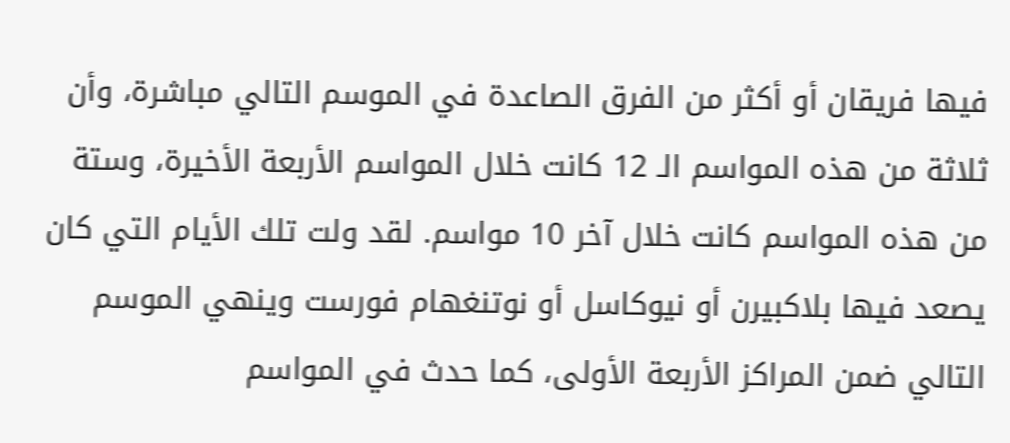فيها فريقان أو أكثر من الفرق الصاعدة في الموسم التالي مباشرة، وأن ثلاثة من هذه المواسم الـ 12 كانت خلال المواسم الأربعة الأخيرة، وستة من هذه المواسم كانت خلال آخر 10 مواسم. لقد ولت تلك الأيام التي كان يصعد فيها بلاكبيرن أو نيوكاسل أو نوتنغهام فورست وينهي الموسم التالي ضمن المراكز الأربعة الأولى، كما حدث في المواسم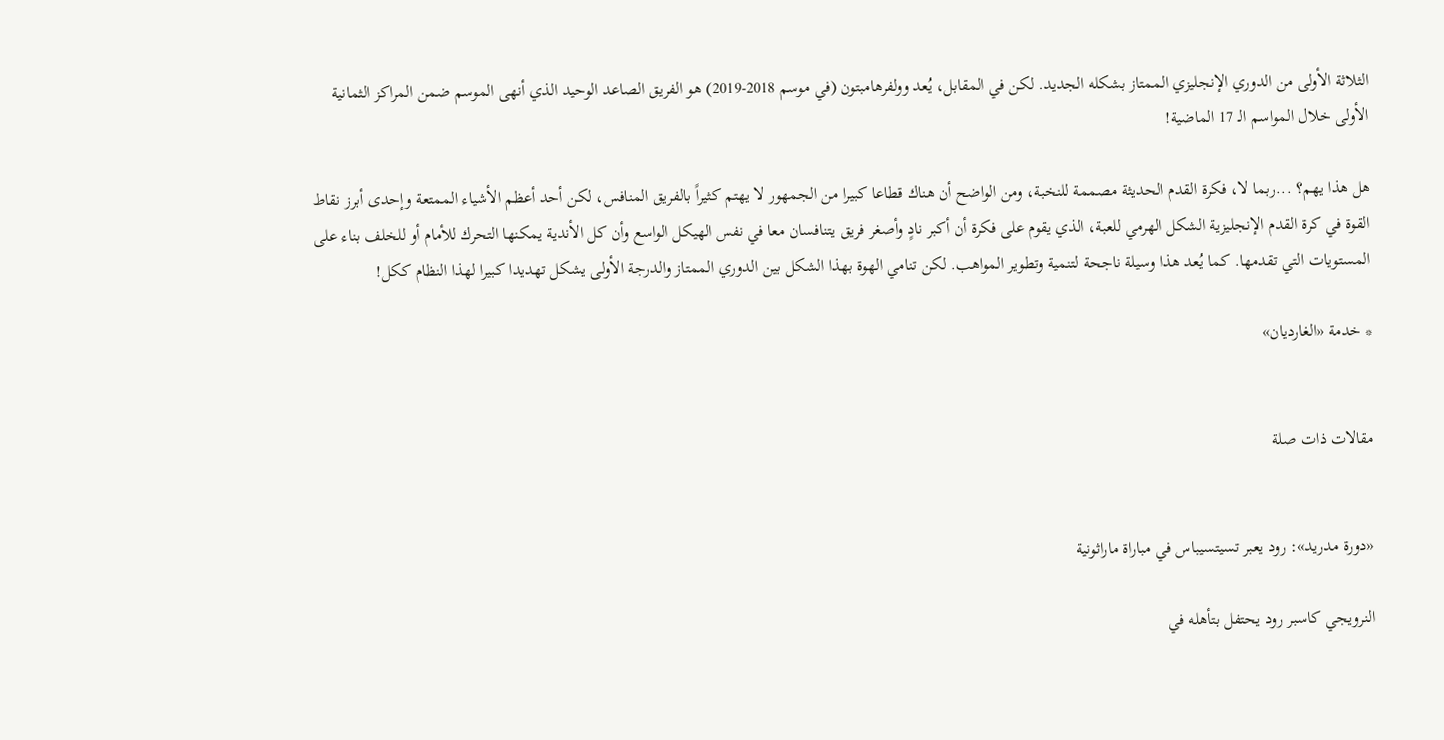الثلاثة الأولى من الدوري الإنجليزي الممتاز بشكله الجديد. لكن في المقابل، يُعد وولفرهامبتون (في موسم 2018-2019) هو الفريق الصاعد الوحيد الذي أنهى الموسم ضمن المراكز الثمانية الأولى خلال المواسم الـ 17 الماضية!

هل هذا يهم؟ ...ربما لا، فكرة القدم الحديثة مصممة للنخبة، ومن الواضح أن هناك قطاعا كبيرا من الجمهور لا يهتم كثيراً بالفريق المنافس، لكن أحد أعظم الأشياء الممتعة وإحدى أبرز نقاط القوة في كرة القدم الإنجليزية الشكل الهرمي للعبة، الذي يقوم على فكرة أن أكبر نادٍ وأصغر فريق يتنافسان معا في نفس الهيكل الواسع وأن كل الأندية يمكنها التحرك للأمام أو للخلف بناء على المستويات التي تقدمها. كما يُعد هذا وسيلة ناجحة لتنمية وتطوير المواهب. لكن تنامي الهوة بهذا الشكل بين الدوري الممتاز والدرجة الأولى يشكل تهديدا كبيرا لهذا النظام ككل!

* خدمة «الغارديان»


مقالات ذات صلة


«دورة مدريد»: رود يعبر تسيتسيباس في مباراة ماراثونية

النرويجي كاسبر رود يحتفل بتأهله في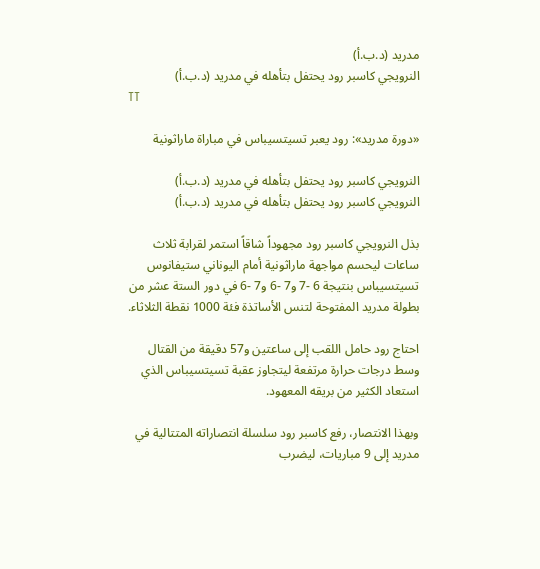مدريد (د.ب.أ)
النرويجي كاسبر رود يحتفل بتأهله في مدريد (د.ب.أ)
TT

«دورة مدريد»: رود يعبر تسيتسيباس في مباراة ماراثونية

النرويجي كاسبر رود يحتفل بتأهله في مدريد (د.ب.أ)
النرويجي كاسبر رود يحتفل بتأهله في مدريد (د.ب.أ)

بذل النرويجي كاسبر رود مجهوداً شاقاً استمر لقرابة ثلاث ساعات ليحسم مواجهة ماراثونية أمام اليوناني ستيفانوس تسيتسيباس بنتيجة 6 -7 و7 -6 و7 -6 في دور الستة عشر من بطولة مدريد المفتوحة لتنس الأساتذة فئة 1000 نقطة الثلاثاء.

احتاج رود حامل اللقب إلى ساعتين و57 دقيقة من القتال وسط درجات حرارة مرتفعة ليتجاوز عقبة تسيتسيباس الذي استعاد الكثير من بريقه المعهود.

وبهذا الانتصار، رفع كاسبر رود سلسلة انتصاراته المتتالية في مدريد إلى 9 مباريات، ليضرب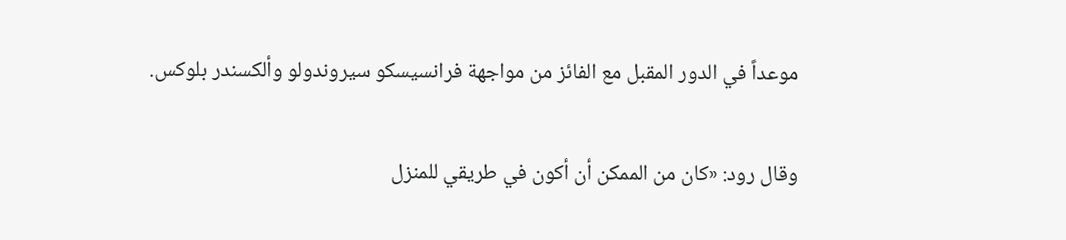موعداً في الدور المقبل مع الفائز من مواجهة فرانسيسكو سيروندولو وألكسندر بلوكس.

وقال رود: «كان من الممكن أن أكون في طريقي للمنزل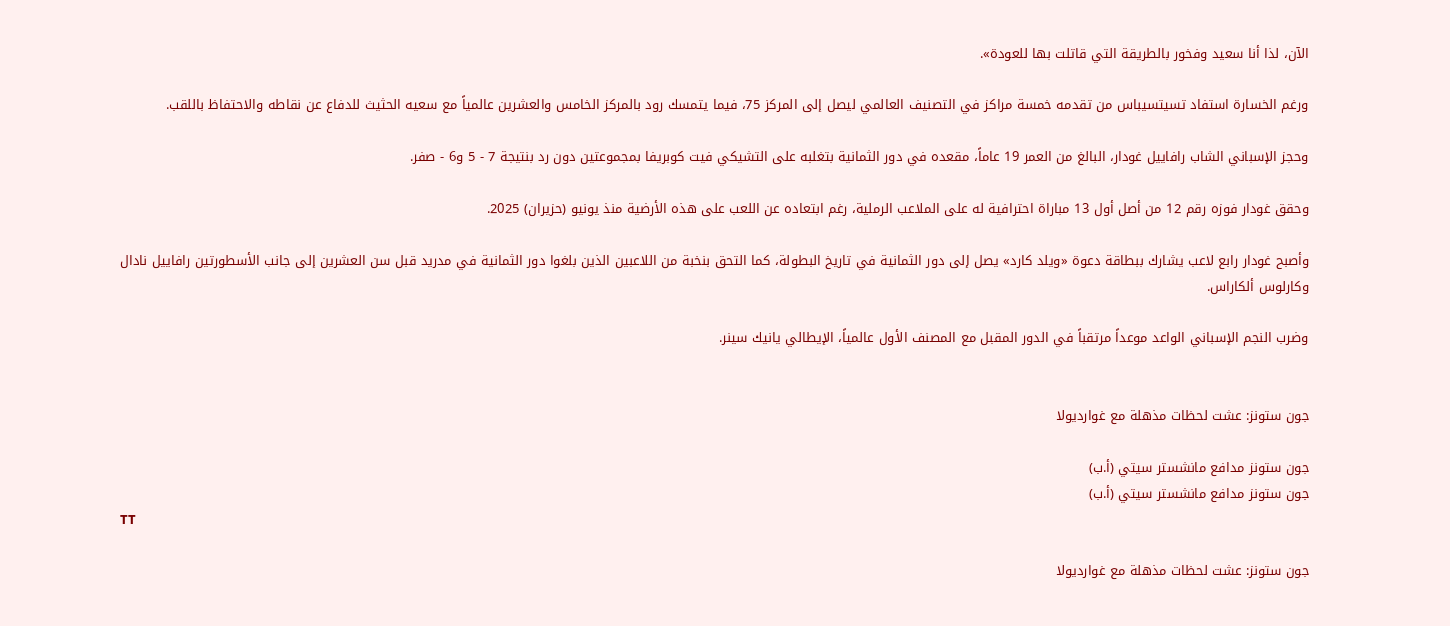الآن، لذا أنا سعيد وفخور بالطريقة التي قاتلت بها للعودة».

ورغم الخسارة استفاد تسيتسيباس من تقدمه خمسة مراكز في التصنيف العالمي ليصل إلى المركز 75، فيما يتمسك رود بالمركز الخامس والعشرين عالمياً مع سعيه الحثيث للدفاع عن نقاطه والاحتفاظ باللقب.

وحجز الإسباني الشاب رافاييل غودار، البالغ من العمر 19 عاماً، مقعده في دور الثمانية بتغلبه على التشيكي فيت كوبريفا بمجموعتين دون رد بنتيجة 7 - 5 و6 - صفر.

وحقق غودار فوزه رقم 12 من أصل أول 13 مباراة احترافية له على الملاعب الرملية، رغم ابتعاده عن اللعب على هذه الأرضية منذ يونيو (حزيران) 2025.

وأصبح غودار رابع لاعب يشارك ببطاقة دعوة «ويلد كارد» يصل إلى دور الثمانية في تاريخ البطولة، كما التحق بنخبة من اللاعبين الذين بلغوا دور الثمانية في مدريد قبل سن العشرين إلى جانب الأسطورتين رافاييل نادال وكارلوس ألكاراس.

وضرب النجم الإسباني الواعد موعداً مرتقباً في الدور المقبل مع المصنف الأول عالمياً، الإيطالي يانيك سينر.


جون ستونز: عشت لحظات مذهلة مع غوارديولا

جون ستونز مدافع مانشستر سيتي (أ.ب)
جون ستونز مدافع مانشستر سيتي (أ.ب)
TT

جون ستونز: عشت لحظات مذهلة مع غوارديولا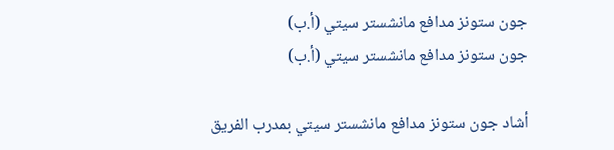جون ستونز مدافع مانشستر سيتي (أ.ب)
جون ستونز مدافع مانشستر سيتي (أ.ب)

أشاد جون ستونز مدافع مانشستر سيتي بمدرب الفريق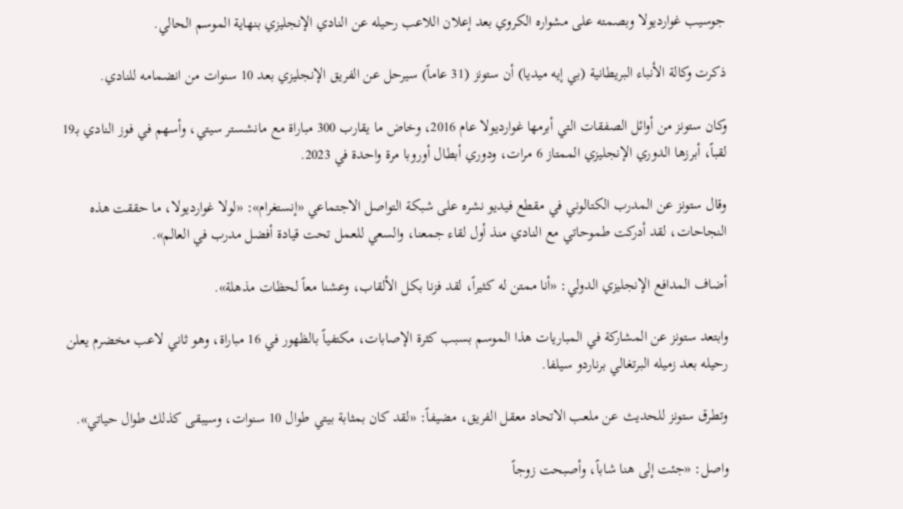جوسيب غوارديولا وبصمته على مشواره الكروي بعد إعلان اللاعب رحيله عن النادي الإنجليزي بنهاية الموسم الحالي.

ذكرت وكالة الأنباء البريطانية (بي إيه ميديا) أن ستونز (31 عاماً) سيرحل عن الفريق الإنجليزي بعد 10 سنوات من انضمامه للنادي.

وكان ستونز من أوائل الصفقات التي أبرمها غوارديولا عام 2016، وخاض ما يقارب 300 مباراة مع مانشستر سيتي، وأسهم في فوز النادي بـ19 لقباً، أبرزها الدوري الإنجليزي الممتاز 6 مرات، ودوري أبطال أوروبا مرة واحدة في 2023.

وقال ستونز عن المدرب الكتالوني في مقطع فيديو نشره على شبكة التواصل الاجتماعي «إنستغرام»: «لولا غوارديولا، ما حققت هذه النجاحات، لقد أدركت طموحاتي مع النادي منذ أول لقاء جمعنا، والسعي للعمل تحت قيادة أفضل مدرب في العالم».

أضاف المدافع الإنجليزي الدولي: «أنا ممتن له كثيراً، لقد فزنا بكل الألقاب، وعشنا معاً لحظات مذهلة».

وابتعد ستونز عن المشاركة في المباريات هذا الموسم بسبب كثرة الإصابات، مكتفياً بالظهور في 16 مباراة، وهو ثاني لاعب مخضرم يعلن رحيله بعد زميله البرتغالي برناردو سيلفا.

وتطرق ستونز للحديث عن ملعب الاتحاد معقل الفريق، مضيفاً: «لقد كان بمثابة بيتي طوال 10 سنوات، وسيبقى كذلك طوال حياتي».

واصل: «جئت إلى هنا شاباً، وأصبحت زوجاً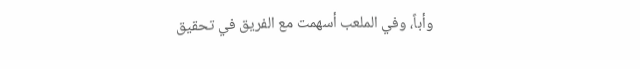وأباً، وفي الملعب أسهمت مع الفريق في تحقيق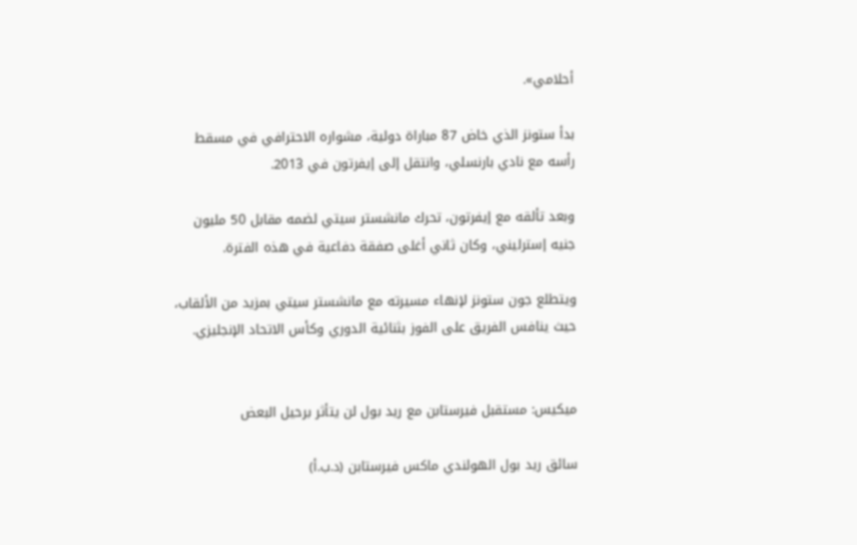أحلامي».

بدأ ستونز الذي خاض 87 مباراة دولية، مشواره الاحترافي في مسقط رأسه مع نادي بارنسلي، وانتقل إلى إيفرتون في 2013.

وبعد تألقه مع إيفرتون، تحرك مانشستر سيتي لضمه مقابل 50 مليون جنيه إسترليني، وكان ثاني أغلى صفقة دفاعية في هذه الفترة.

ويتطلع جون ستونز لإنهاء مسيرته مع مانشستر سيتي بمزيد من الألقاب، حيث ينافس الفريق على الفوز بثنائية الدوري وكأس الاتحاد الإنجليزي.


ميكيس: مستقبل فيرستابن مع ريد بول لن يتأثر برحيل البعض

سائق ريد بول الهولندي ماكس فيرستابن (د.ب.أ)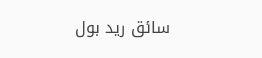سائق ريد بول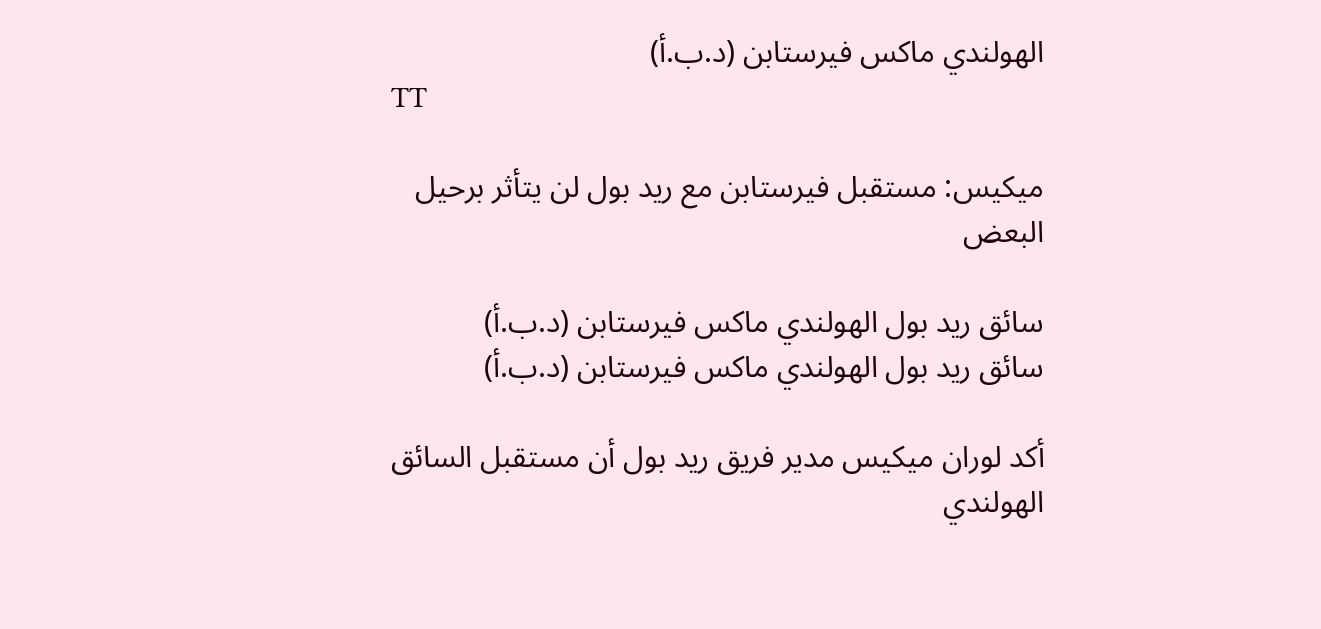الهولندي ماكس فيرستابن (د.ب.أ)
TT

ميكيس: مستقبل فيرستابن مع ريد بول لن يتأثر برحيل البعض

سائق ريد بول الهولندي ماكس فيرستابن (د.ب.أ)
سائق ريد بول الهولندي ماكس فيرستابن (د.ب.أ)

أكد لوران ميكيس مدير فريق ريد بول أن مستقبل السائق الهولندي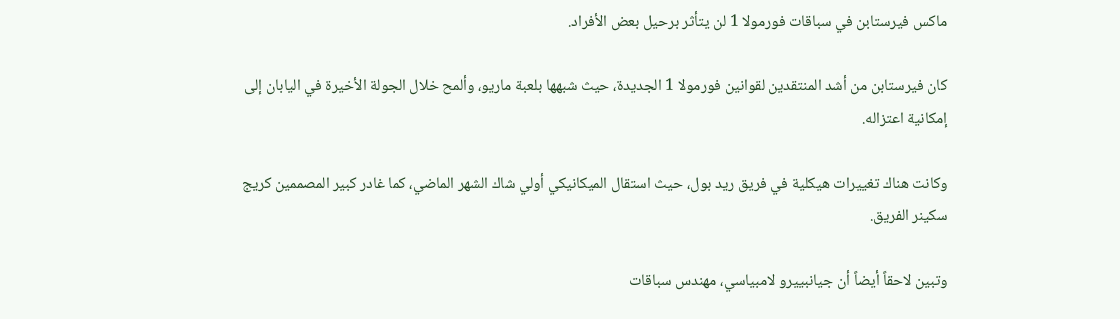ماكس فيرستابن في سباقات فورمولا 1 لن يتأثر برحيل بعض الأفراد.

كان فيرستابن من أشد المنتقدين لقوانين فورمولا 1 الجديدة، حيث شبهها بلعبة ماريو، وألمح خلال الجولة الأخيرة في اليابان إلى إمكانية اعتزاله.

وكانت هناك تغييرات هيكلية في فريق ريد بول، حيث استقال الميكانيكي أولي شاك الشهر الماضي، كما غادر كبير المصممين كريج سكينر الفريق.

وتبين لاحقاً أيضاً أن جيانبييرو لامبياسي، مهندس سباقات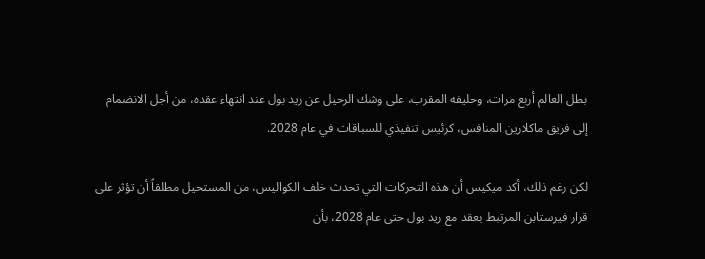بطل العالم أربع مرات، وحليفه المقرب، على وشك الرحيل عن ريد بول عند انتهاء عقده، من أجل الانضمام إلى فريق ماكلارين المنافس، كرئيس تنفيذي للسباقات في عام 2028.

لكن رغم ذلك، أكد ميكيس أن هذه التحركات التي تحدث خلف الكواليس، من المستحيل مطلقاً أن تؤثر على قرار فيرستابن المرتبط بعقد مع ريد بول حتى عام 2028، بأن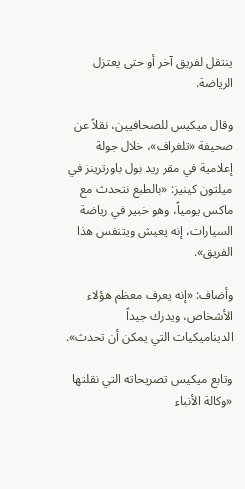ينتقل لفريق آخر أو حتى يعتزل الرياضة.

وقال ميكيس للصحافيين، نقلاً عن صحيفة «تلغراف»، خلال جولة إعلامية في مقر ريد بول باورترينز في ميلتون كينيز: «بالطبع نتحدث مع ماكس يومياً، وهو خبير في رياضة السيارات، إنه يعيش ويتنفس هذا الفريق».

وأضاف: «إنه يعرف معظم هؤلاء الأشخاص، ويدرك جيداً الديناميكيات التي يمكن أن تحدث».

وتابع ميكيس تصريحاته التي نقلتها «وكالة الأنباء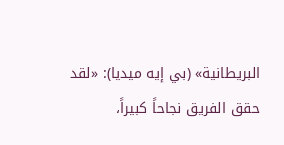البريطانية» (بي إيه ميديا): «لقد حقق الفريق نجاحاً كبيراً،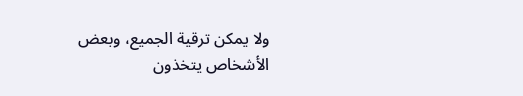ولا يمكن ترقية الجميع، وبعض الأشخاص يتخذون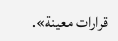قرارات معينة».